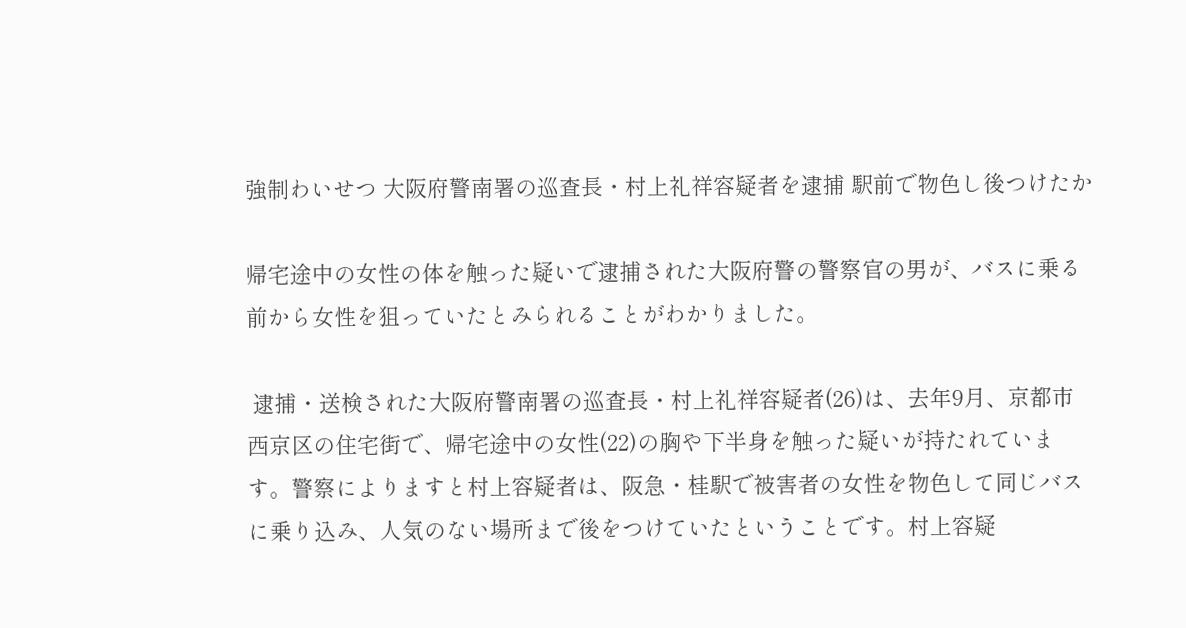強制わいせつ 大阪府警南署の巡査長・村上礼祥容疑者を逮捕 駅前で物色し後つけたか

帰宅途中の女性の体を触った疑いで逮捕された大阪府警の警察官の男が、バスに乗る前から女性を狙っていたとみられることがわかりました。

 逮捕・送検された大阪府警南署の巡査長・村上礼祥容疑者(26)は、去年9月、京都市西京区の住宅街で、帰宅途中の女性(22)の胸や下半身を触った疑いが持たれています。警察によりますと村上容疑者は、阪急・桂駅で被害者の女性を物色して同じバスに乗り込み、人気のない場所まで後をつけていたということです。村上容疑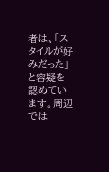者は、「スタイルが好みだった」と容疑を認めています。周辺では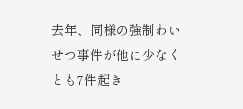去年、同様の強制わいせつ事件が他に少なくとも7件起き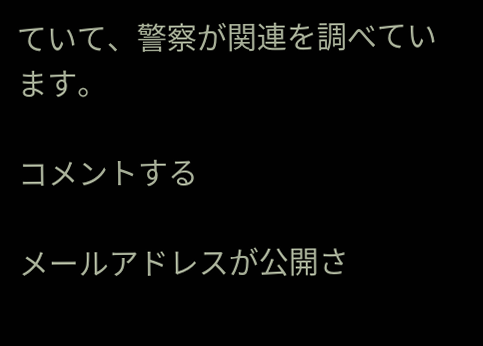ていて、警察が関連を調べています。

コメントする

メールアドレスが公開さ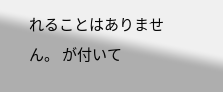れることはありません。 が付いて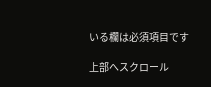いる欄は必須項目です

上部へスクロール